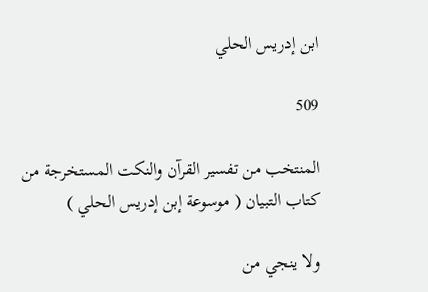ابن إدريس الحلي

509

المنتخب من تفسير القرآن والنكت المستخرجة من كتاب التبيان ( موسوعة إبن إدريس الحلي )

ولا ينجي من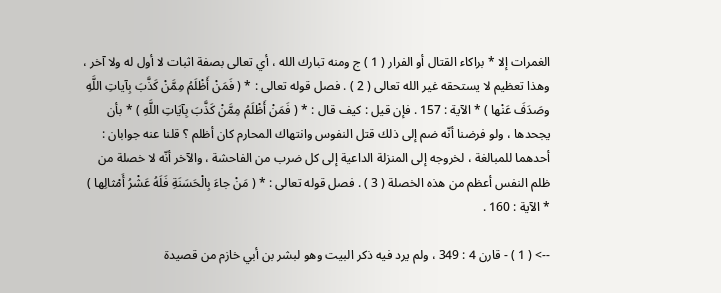الغمرات إلا * براكاء القتال أو الفرار ( 1 ) ج ومنه تبارك الله ، أي تعالى بصفة اثبات لا أول له ولا آخر ، وهذا تعظيم لا يستحقه غير الله تعالى ( 2 ) . فصل قوله تعالى : * ( فَمَنْ أَظْلَمُ مِمَّنْ كَذَّبَ بِآياتِ اللَّهِ وصَدَفَ عَنْها ) * الآية : 157 . فإن قيل : كيف قال : * ( فَمَنْ أَظْلَمُ مِمَّنْ كَذَّبَ بِآيَاتِ اللَّهِ ) * بأن يجحدها ، ولو فرضنا أنّه ضم إلى ذلك قتل النفوس وانتهاك المحارم كان أظلم ؟ قلنا عنه جوابان : أحدهما للمبالغة ، لخروجه إلى المنزلة الداعية إلى كل ضرب من الفاحشة ، والآخر أنّه لا خصلة من ظلم النفس أعظم من هذه الخصلة ( 3 ) . فصل قوله تعالى : * ( مَنْ جاءَ بِالْحَسَنَةِ فَلَهُ عَشْرُ أَمْثالِها ) * الآية : 160 .

--> ( 1 ) - قارن 4 : 349 ، ولم يرد فيه ذكر البيت وهو لبشر بن أبي خازم من قصيدة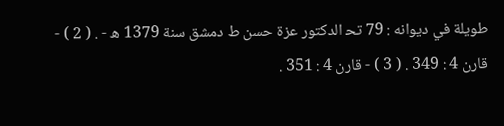طويلة في ديوانه : 79 تح‍ الدكتور عزة حسن ط دمشق سنة 1379 ه - . ( 2 ) - قارن 4 : 349 . ( 3 ) - قارن 4 : 351 .